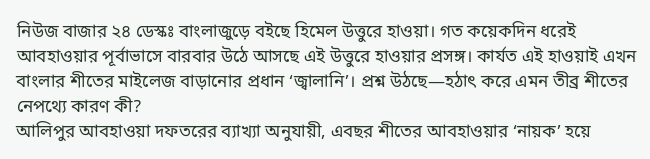নিউজ বাজার ২৪ ডেস্কঃ বাংলাজুড়ে বইছে হিমেল উত্তুরে হাওয়া। গত কয়েকদিন ধরেই আবহাওয়ার পূর্বাভাসে বারবার উঠে আসছে এই উত্তুরে হাওয়ার প্রসঙ্গ। কার্যত এই হাওয়াই এখন বাংলার শীতের মাইলেজ বাড়ানোর প্রধান ‘জ্বালানি’। প্রশ্ন উঠছে—হঠাৎ করে এমন তীব্র শীতের নেপথ্যে কারণ কী?
আলিপুর আবহাওয়া দফতরের ব্যাখ্যা অনুযায়ী, এবছর শীতের আবহাওয়ার ‘নায়ক’ হয়ে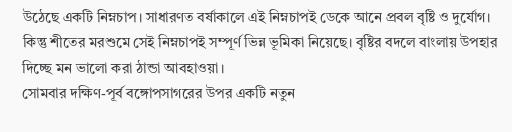উঠেছে একটি নিম্নচাপ। সাধারণত বর্ষাকালে এই নিম্নচাপই ডেকে আনে প্রবল বৃষ্টি ও দুর্যোগ। কিন্তু শীতের মরশুমে সেই নিম্নচাপই সম্পূর্ণ ভিন্ন ভূমিকা নিয়েছে। বৃষ্টির বদলে বাংলায় উপহার দিচ্ছে মন ভালো করা ঠান্ডা আবহাওয়া।
সোমবার দক্ষিণ-পূর্ব বঙ্গোপসাগরের উপর একটি নতুন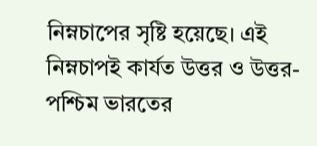নিম্নচাপের সৃষ্টি হয়েছে। এই নিম্নচাপই কার্যত উত্তর ও উত্তর-পশ্চিম ভারতের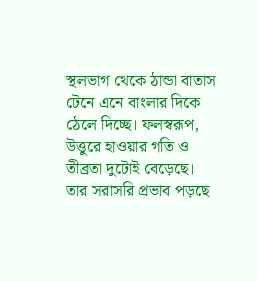স্থলভাগ থেকে ঠান্ডা বাতাস টেনে এনে বাংলার দিকে ঠেলে দিচ্ছে। ফলস্বরূপ, উত্তুরে হাওয়ার গতি ও তীব্রতা দুটোই বেড়েছে। তার সরাসরি প্রভাব পড়ছে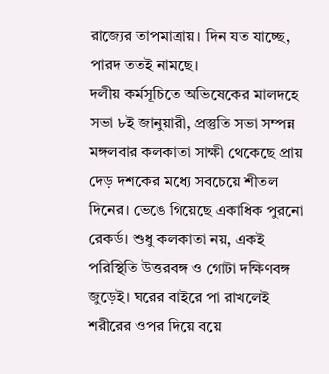রাজ্যের তাপমাত্রায়। দিন যত যাচ্ছে, পারদ ততই নামছে।
দলীয় কর্মসূচিতে অভিষেকের মালদহে সভা ৮ই জানুয়ারী, প্রস্তুতি সভা সম্পন্ন
মঙ্গলবার কলকাতা সাক্ষী থেকেছে প্রায় দেড় দশকের মধ্যে সবচেয়ে শীতল দিনের। ভেঙে গিয়েছে একাধিক পুরনো রেকর্ড। শুধু কলকাতা নয়, একই পরিস্থিতি উত্তরবঙ্গ ও গোটা দক্ষিণবঙ্গ জুড়েই। ঘরের বাইরে পা রাখলেই শরীরের ওপর দিয়ে বয়ে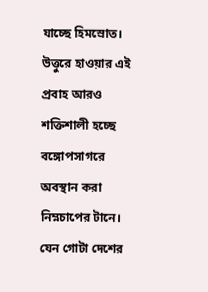যাচ্ছে হিমস্রোত। উত্তুরে হাওয়ার এই প্রবাহ আরও শক্তিশালী হচ্ছে বঙ্গোপসাগরে অবস্থান করা নিম্নচাপের টানে। যেন গোটা দেশের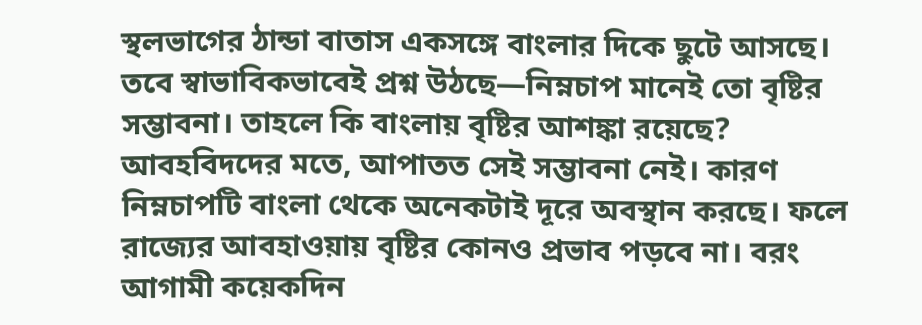স্থলভাগের ঠান্ডা বাতাস একসঙ্গে বাংলার দিকে ছুটে আসছে। তবে স্বাভাবিকভাবেই প্রশ্ন উঠছে—নিম্নচাপ মানেই তো বৃষ্টির সম্ভাবনা। তাহলে কি বাংলায় বৃষ্টির আশঙ্কা রয়েছে? আবহবিদদের মতে, আপাতত সেই সম্ভাবনা নেই। কারণ নিম্নচাপটি বাংলা থেকে অনেকটাই দূরে অবস্থান করছে। ফলে রাজ্যের আবহাওয়ায় বৃষ্টির কোনও প্রভাব পড়বে না। বরং আগামী কয়েকদিন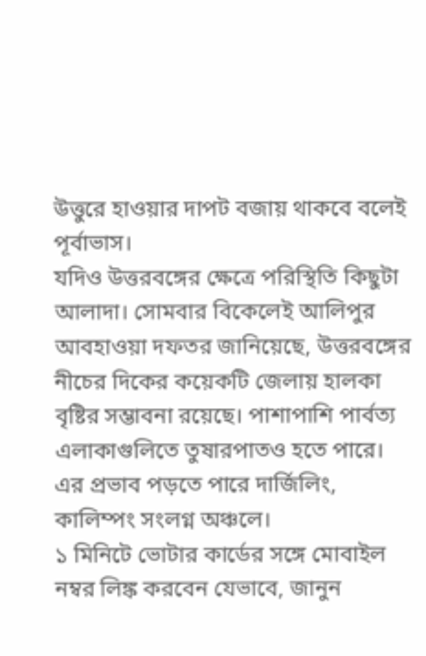উত্তুরে হাওয়ার দাপট বজায় থাকবে বলেই পূর্বাভাস।
যদিও উত্তরবঙ্গের ক্ষেত্রে পরিস্থিতি কিছুটা আলাদা। সোমবার বিকেলেই আলিপুর আবহাওয়া দফতর জানিয়েছে, উত্তরবঙ্গের নীচের দিকের কয়েকটি জেলায় হালকা বৃষ্টির সম্ভাবনা রয়েছে। পাশাপাশি পার্বত্য এলাকাগুলিতে তুষারপাতও হতে পারে। এর প্রভাব পড়তে পারে দার্জিলিং, কালিম্পং সংলগ্ন অঞ্চলে।
১ মিনিটে ভোটার কার্ডের সঙ্গে মোবাইল নম্বর লিঙ্ক করবেন যেভাবে, জানুন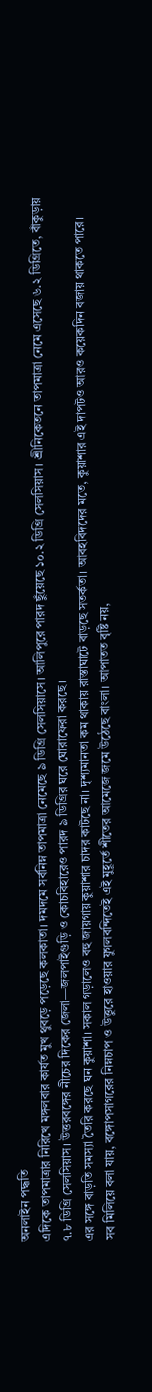অনলাইন পদ্ধতি
এদিকে তাপমাত্রার নিরিখে মঙ্গলবার কার্যত মুখ থুবড়ে পড়েছে কলকাতা। দমদমে সর্বনিম্ন তাপমাত্রা নেমেছে ৯ ডিগ্রি সেলসিয়াসে। আলিপুরে পারদ ছুঁয়েছে ১০.২ ডিগ্রি সেলসিয়াস। শ্রীনিকেতনে তাপমাত্রা নেমে এসেছে ৬.২ ডিগ্রিতে, বাঁকুড়ায় ৭.৮ ডিগ্রি সেলসিয়াস। উত্তরবঙ্গের নীচের দিকের জেলা—জলপাইগুড়ি ও কোচবিহারেও পারদ ৯ ডিগ্রির ঘরে ঘোরাফেরা করছে।
এর সঙ্গে বাড়তি সমস্যা তৈরি করছে ঘন কুয়াশা। সকাল গড়ালেও বহু জায়গায় কুয়াশার চাদর কাটছে না। দৃশ্যমানতা কম থাকায় রাস্তাঘাটে বাড়ছে সতর্কতা। আবহবিদদের মতে, কুয়াশার এই দাপটও আরও কয়েকদিন বজায় থাকতে পারে।
সব মিলিয়ে বলা যায়, বঙ্গোপসাগরের নিম্নচাপ ও উত্তুরে হাওয়ার যুগলবন্দিতেই এই মুহূর্তে শীতের আমেজে জমে উঠেছে বাংলা। আপাতত বৃষ্টি নয়,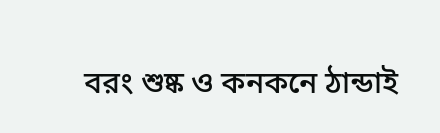বরং শুষ্ক ও কনকনে ঠান্ডাই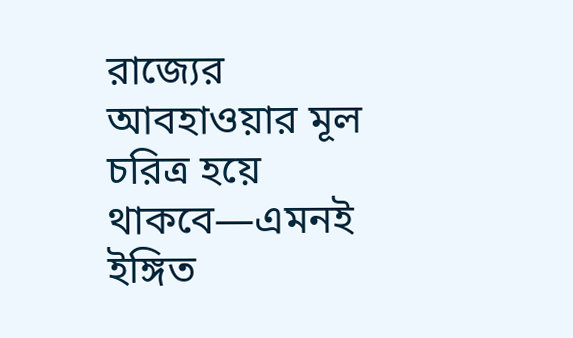রাজ্যের আবহাওয়ার মূল চরিত্র হয়ে থাকবে—এমনই ইঙ্গিত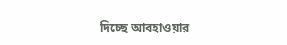দিচ্ছে আবহাওয়ার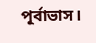পূর্বাভাস।